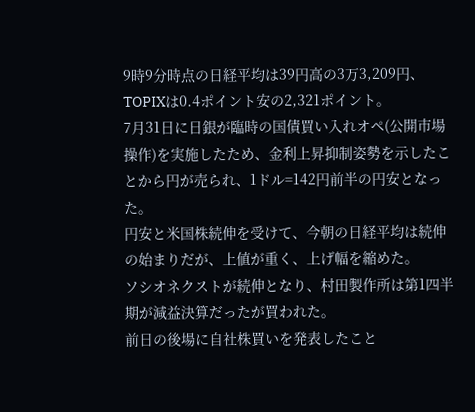9時9分時点の日経平均は39円高の3万3,209円、TOPIXは0.4ポイント安の2,321ポイント。
7月31日に日銀が臨時の国債買い入れオペ(公開市場操作)を実施したため、金利上昇抑制姿勢を示したことから円が売られ、1ドル=142円前半の円安となった。
円安と米国株続伸を受けて、今朝の日経平均は続伸の始まりだが、上値が重く、上げ幅を縮めた。
ソシオネクストが続伸となり、村田製作所は第1四半期が減益決算だったが買われた。
前日の後場に自社株買いを発表したこと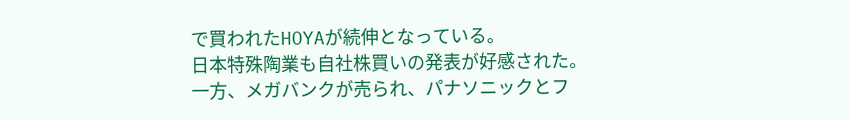で買われたHOYAが続伸となっている。
日本特殊陶業も自社株買いの発表が好感された。
一方、メガバンクが売られ、パナソニックとフ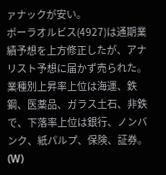ァナックが安い。
ポーラオルビス(4927)は通期業績予想を上方修正したが、アナリスト予想に届かず売られた。
業種別上昇率上位は海運、鉄鋼、医薬品、ガラス土石、非鉄で、下落率上位は銀行、ノンバンク、紙パルプ、保険、証券。(W)